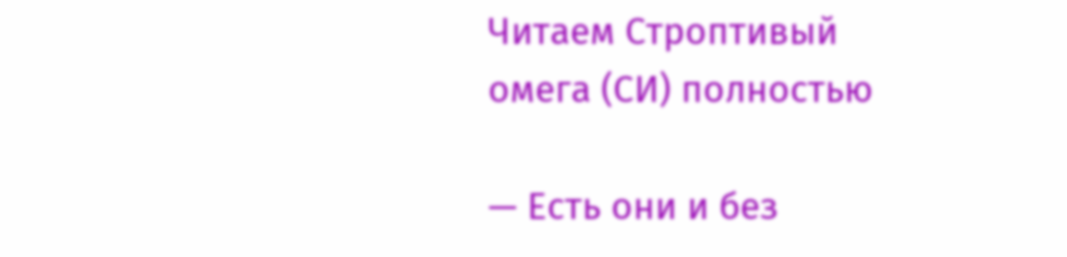Читаем Строптивый омега (СИ) полностью

— Есть они и без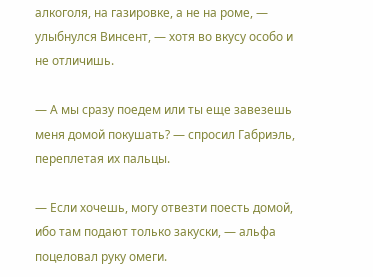алкоголя, на газировке, а не на роме, — улыбнулся Винсент, — хотя во вкусу особо и не отличишь.

— А мы сразу поедем или ты еще завезешь меня домой покушать? — спросил Габриэль, переплетая их пальцы.

— Если хочешь, могу отвезти поесть домой, ибо там подают только закуски, — альфа поцеловал руку омеги.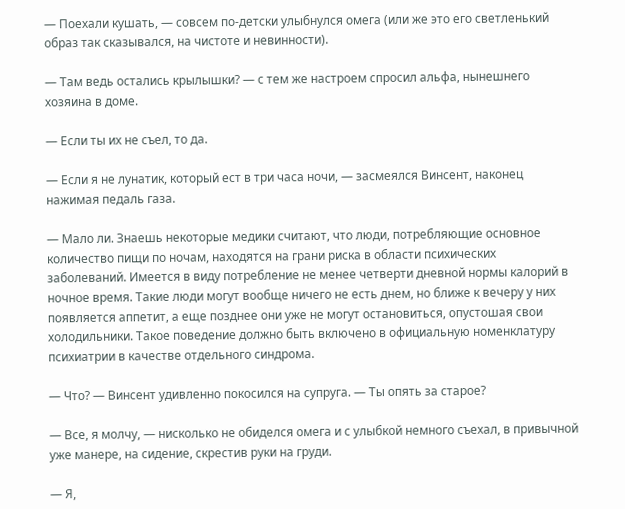— Поехали кушать, — совсем по-детски улыбнулся омега (или же это его светленький образ так сказывался, на чистоте и невинности).

— Там ведь остались крылышки? — с тем же настроем спросил альфа, нынешнего хозяина в доме.

— Если ты их не съел, то да.

— Если я не лунатик, который ест в три часа ночи, — засмеялся Винсент, наконец нажимая педаль газа.

— Мало ли. Знаешь некоторые медики считают, что люди, потребляющие основное количество пищи по ночам, находятся на грани риска в области психических заболеваний. Имеется в виду потребление не менее четверти дневной нормы калорий в ночное время. Такие люди могут вообще ничего не есть днем, но ближе к вечеру у них появляется аппетит, а еще позднее они уже не могут остановиться, опустошая свои холодильники. Такое поведение должно быть включено в официальную номенклатуру психиатрии в качестве отдельного синдрома.

— Что? — Винсент удивленно покосился на супруга. — Ты опять за старое?

— Все, я молчу, — нисколько не обиделся омега и с улыбкой немного съехал, в привычной уже манере, на сидение, скрестив руки на груди.

— Я,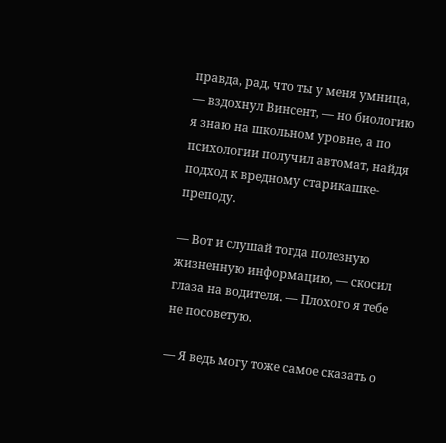правда, рад, что ты у меня умница, — вздохнул Винсент, — но биологию я знаю на школьном уровне, а по психологии получил автомат, найдя подход к вредному старикашке-преподу.

— Вот и слушай тогда полезную жизненную информацию, — скосил глаза на водителя. — Плохого я тебе не посоветую.

— Я ведь могу тоже самое сказать о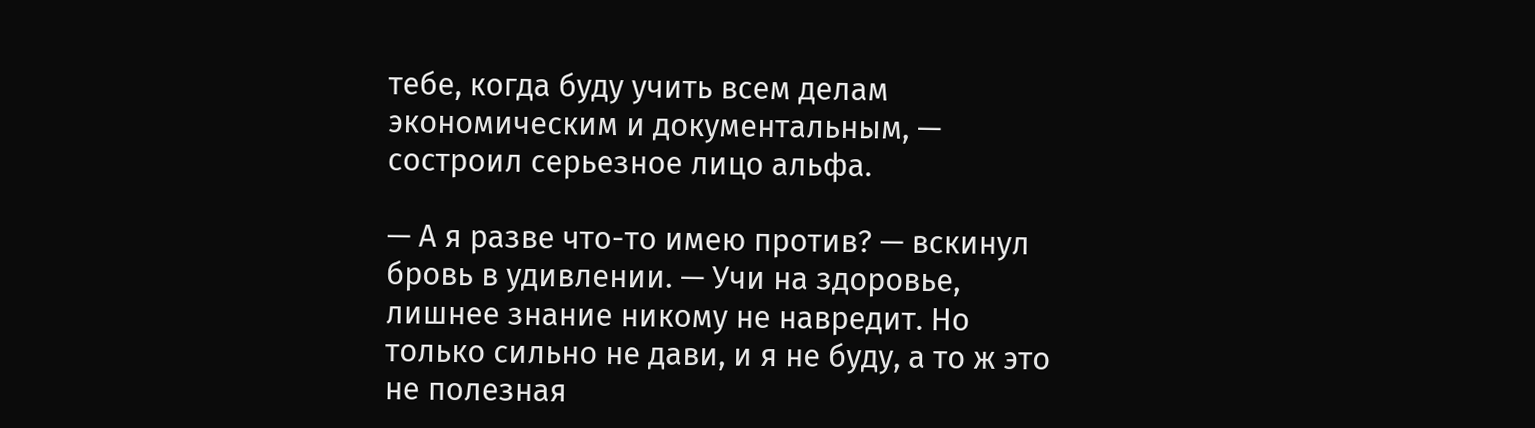тебе, когда буду учить всем делам экономическим и документальным, — состроил серьезное лицо альфа.

— А я разве что-то имею против? — вскинул бровь в удивлении. — Учи на здоровье, лишнее знание никому не навредит. Но только сильно не дави, и я не буду, а то ж это не полезная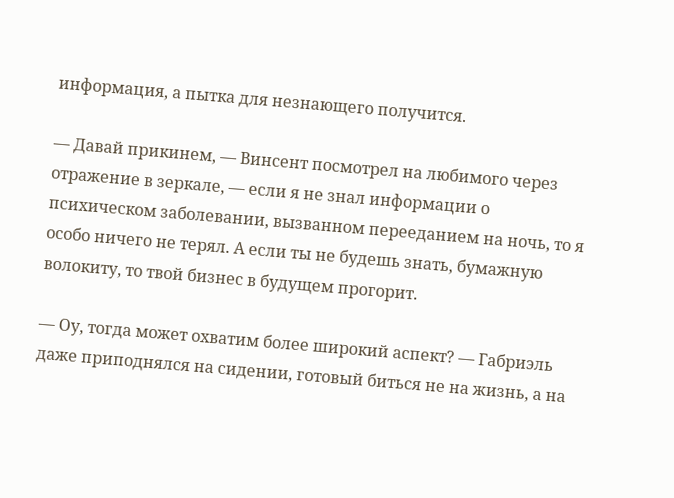информация, а пытка для незнающего получится.

— Давай прикинем, — Винсент посмотрел на любимого через отражение в зеркале, — если я не знал информации о психическом заболевании, вызванном перееданием на ночь, то я особо ничего не терял. А если ты не будешь знать, бумажную волокиту, то твой бизнес в будущем прогорит.

— Оу, тогда может охватим более широкий аспект? — Габриэль даже приподнялся на сидении, готовый биться не на жизнь, а на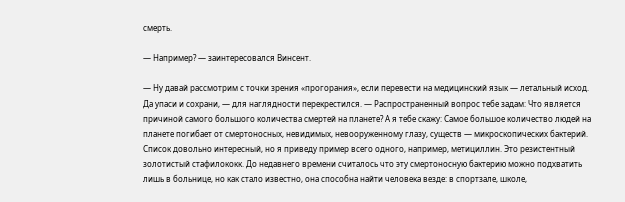смерть.

— Например? — заинтересовался Винсент.

— Ну давай рассмотрим с точки зрения «прогорания», если перевести на медицинский язык — летальный исход. Да упаси и сохрани, — для наглядности перекрестился. — Распространенный вопрос тебе задам: Что является причиной самого большого количества смертей на планете? А я тебе скажу: Самое большое количество людей на планете погибает от смертоносных, невидимых, невооруженному глазу, существ — микроскопических бактерий. Список довольно интересный, но я приведу пример всего одного, например, метициллин. Это резистентный золотистый стафилококк. До недавнего времени считалось что эту смертоносную бактерию можно подхватить лишь в больнице, но как стало известно, она способна найти человека везде: в спортзале, школе,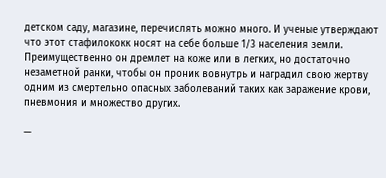детском саду, магазине, перечислять можно много. И ученые утверждают что этот стафилококк носят на себе больше 1/3 населения земли. Преимущественно он дремлет на коже или в легких, но достаточно незаметной ранки, чтобы он проник вовнутрь и наградил свою жертву одним из смертельно опасных заболеваний таких как заражение крови, пневмония и множество других.

—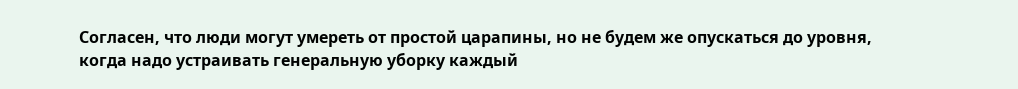Согласен, что люди могут умереть от простой царапины, но не будем же опускаться до уровня, когда надо устраивать генеральную уборку каждый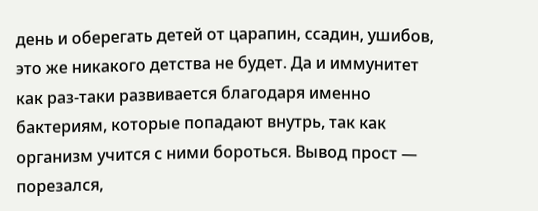день и оберегать детей от царапин, ссадин, ушибов, это же никакого детства не будет. Да и иммунитет как раз-таки развивается благодаря именно бактериям, которые попадают внутрь, так как организм учится с ними бороться. Вывод прост — порезался,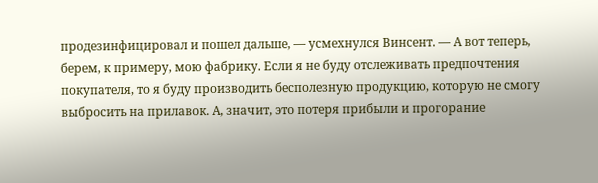продезинфицировал и пошел дальше, — усмехнулся Винсент. — А вот теперь, берем, к примеру, мою фабрику. Если я не буду отслеживать предпочтения покупателя, то я буду производить бесполезную продукцию, которую не смогу выбросить на прилавок. А, значит, это потеря прибыли и прогорание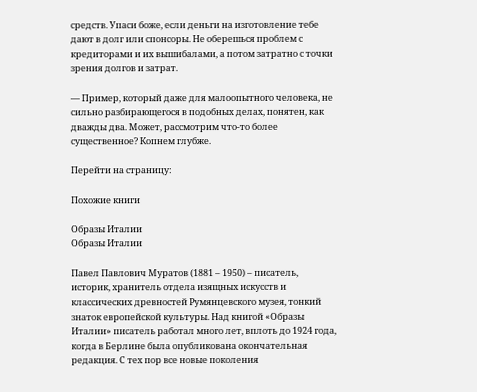средств. Упаси боже, если деньги на изготовление тебе дают в долг или спонсоры. Не оберешься проблем с кредиторами и их вышибалами, а потом затратно с точки зрения долгов и затрат.

— Пример, который даже для малоопытного человека, не сильно разбирающегося в подобных делах, понятен, как дважды два. Может, рассмотрим что-то более существенное? Копнем глубже.

Перейти на страницу:

Похожие книги

Образы Италии
Образы Италии

Павел Павлович Муратов (1881 – 1950) – писатель, историк, хранитель отдела изящных искусств и классических древностей Румянцевского музея, тонкий знаток европейской культуры. Над книгой «Образы Италии» писатель работал много лет, вплоть до 1924 года, когда в Берлине была опубликована окончательная редакция. С тех пор все новые поколения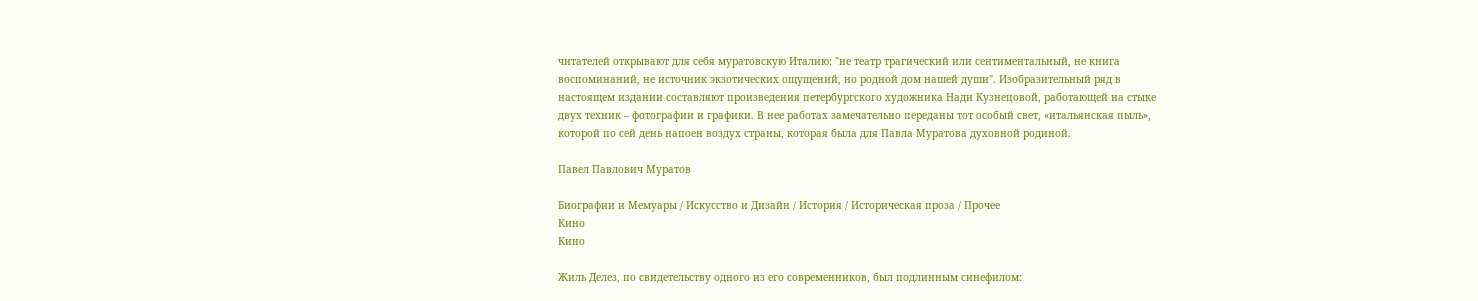читателей открывают для себя муратовскую Италию: "не театр трагический или сентиментальный, не книга воспоминаний, не источник экзотических ощущений, но родной дом нашей души". Изобразительный ряд в настоящем издании составляют произведения петербургского художника Нади Кузнецовой, работающей на стыке двух техник – фотографии и графики. В нее работах замечательно переданы тот особый свет, «итальянская пыль», которой по сей день напоен воздух страны, которая была для Павла Муратова духовной родиной.

Павел Павлович Муратов

Биографии и Мемуары / Искусство и Дизайн / История / Историческая проза / Прочее
Кино
Кино

Жиль Делез, по свидетельству одного из его современников, был подлинным синефилом: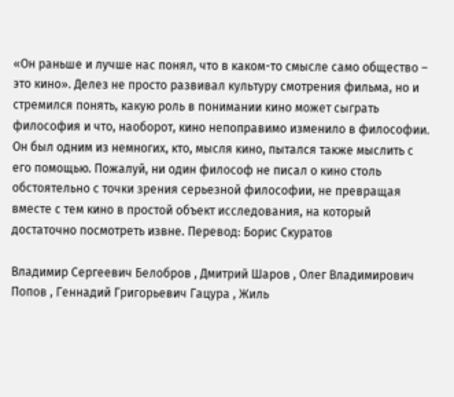«Он раньше и лучше нас понял, что в каком-то смысле само общество – это кино». Делез не просто развивал культуру смотрения фильма, но и стремился понять, какую роль в понимании кино может сыграть философия и что, наоборот, кино непоправимо изменило в философии. Он был одним из немногих, кто, мысля кино, пытался также мыслить с его помощью. Пожалуй, ни один философ не писал о кино столь обстоятельно с точки зрения серьезной философии, не превращая вместе с тем кино в простой объект исследования, на который достаточно посмотреть извне. Перевод: Борис Скуратов

Владимир Сергеевич Белобров , Дмитрий Шаров , Олег Владимирович Попов , Геннадий Григорьевич Гацура , Жиль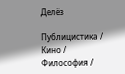Делёз

Публицистика / Кино / Философия /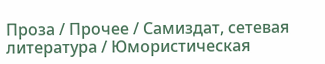Проза / Прочее / Самиздат, сетевая литература / Юмористическая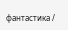фантастика /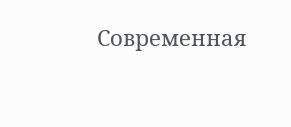Современная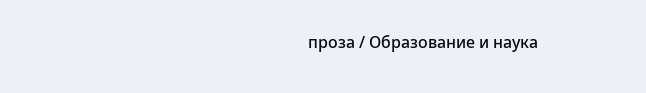проза / Образование и наука